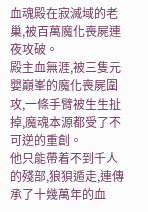血魂殿在寂滅域的老巢,被百萬魔化喪屍連夜攻破。
殿主血無涯,被三隻元嬰巔峯的魔化喪屍圍攻,一條手臂被生生扯掉,魔魂本源都受了不可逆的重創。
他只能帶着不到千人的殘部,狼狽遁走,連傳承了十幾萬年的血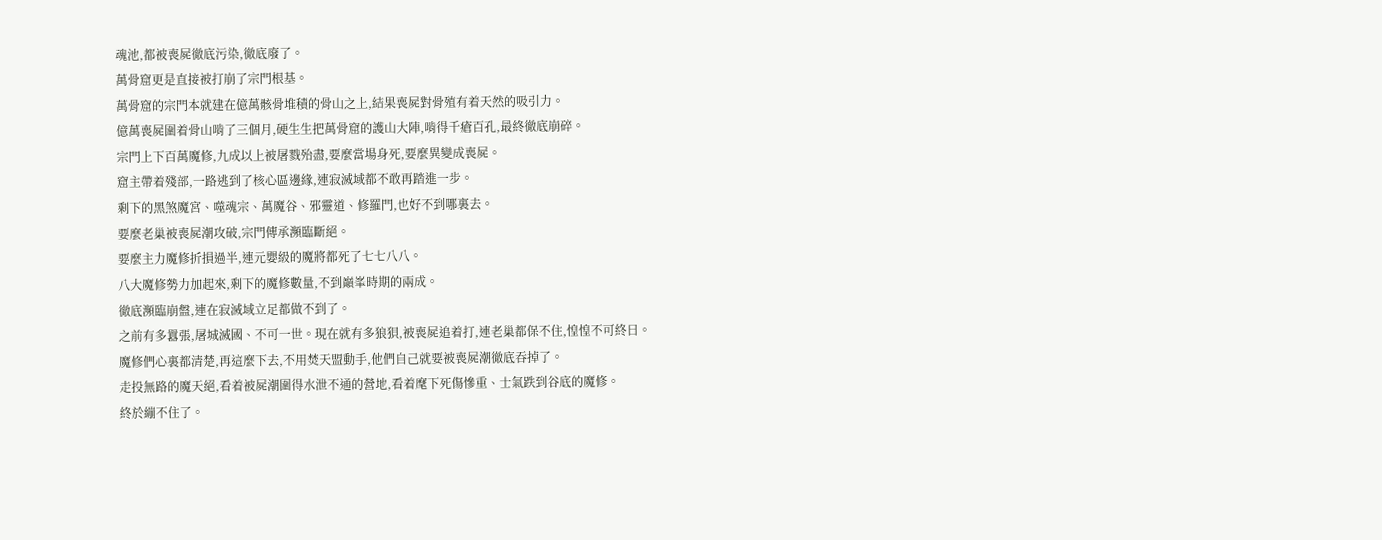魂池,都被喪屍徹底污染,徹底廢了。
萬骨窟更是直接被打崩了宗門根基。
萬骨窟的宗門本就建在億萬骸骨堆積的骨山之上,結果喪屍對骨殖有着天然的吸引力。
億萬喪屍圍着骨山啃了三個月,硬生生把萬骨窟的護山大陣,啃得千瘡百孔,最終徹底崩碎。
宗門上下百萬魔修,九成以上被屠戮殆盡,要麼當場身死,要麼異變成喪屍。
窟主帶着殘部,一路逃到了核心區邊緣,連寂滅域都不敢再踏進一步。
剩下的黑煞魔宮、噬魂宗、萬魔谷、邪靈道、修羅門,也好不到哪裏去。
要麼老巢被喪屍潮攻破,宗門傳承瀕臨斷絕。
要麼主力魔修折損過半,連元嬰級的魔將都死了七七八八。
八大魔修勢力加起來,剩下的魔修數量,不到巔峯時期的兩成。
徹底瀕臨崩盤,連在寂滅域立足都做不到了。
之前有多囂張,屠城滅國、不可一世。現在就有多狼狽,被喪屍追着打,連老巢都保不住,惶惶不可終日。
魔修們心裏都清楚,再這麼下去,不用焚天盟動手,他們自己就要被喪屍潮徹底吞掉了。
走投無路的魔天絕,看着被屍潮圍得水泄不通的營地,看着麾下死傷慘重、士氣跌到谷底的魔修。
終於繃不住了。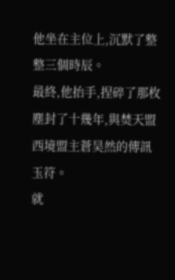他坐在主位上,沉默了整整三個時辰。
最終,他抬手,捏碎了那枚塵封了十幾年,與焚天盟西境盟主蒼昊然的傳訊玉符。
就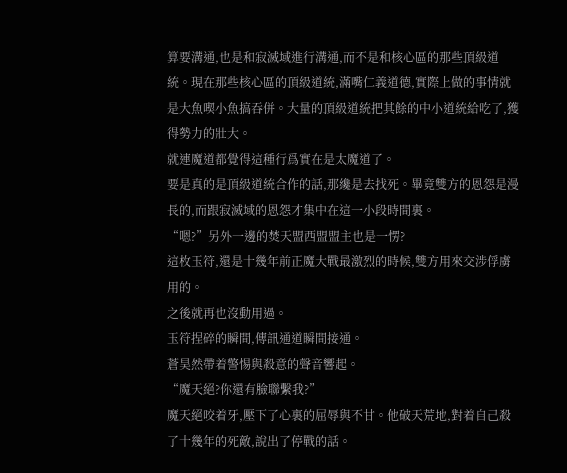算要溝通,也是和寂滅域進行溝通,而不是和核心區的那些頂級道統。現在那些核心區的頂級道統,滿嘴仁義道德,實際上做的事情就是大魚喫小魚搞吞併。大量的頂級道統把其餘的中小道統給吃了,獲得勢力的壯大。
就連魔道都覺得這種行爲實在是太魔道了。
要是真的是頂級道統合作的話,那纔是去找死。畢竟雙方的恩怨是漫長的,而跟寂滅域的恩怨才集中在這一小段時間裏。
“嗯?”另外一邊的焚天盟西盟盟主也是一愣?
這枚玉符,還是十幾年前正魔大戰最激烈的時候,雙方用來交涉俘虜用的。
之後就再也沒動用過。
玉符捏碎的瞬間,傳訊通道瞬間接通。
蒼昊然帶着警惕與殺意的聲音響起。
“魔天絕?你還有臉聯繫我?”
魔天絕咬着牙,壓下了心裏的屈辱與不甘。他破天荒地,對着自己殺了十幾年的死敵,說出了停戰的話。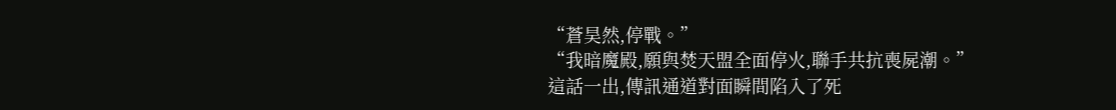“蒼昊然,停戰。”
“我暗魔殿,願與焚天盟全面停火,聯手共抗喪屍潮。”
這話一出,傳訊通道對面瞬間陷入了死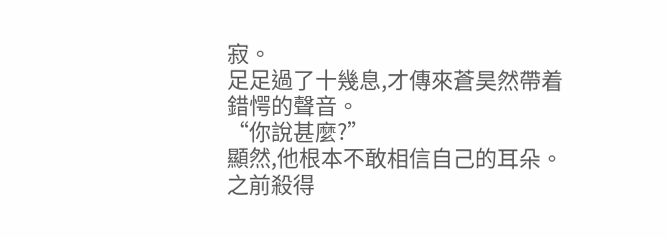寂。
足足過了十幾息,才傳來蒼昊然帶着錯愕的聲音。
“你說甚麼?”
顯然,他根本不敢相信自己的耳朵。之前殺得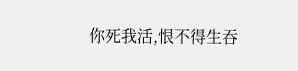你死我活,恨不得生吞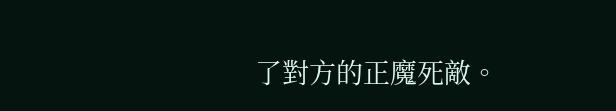了對方的正魔死敵。